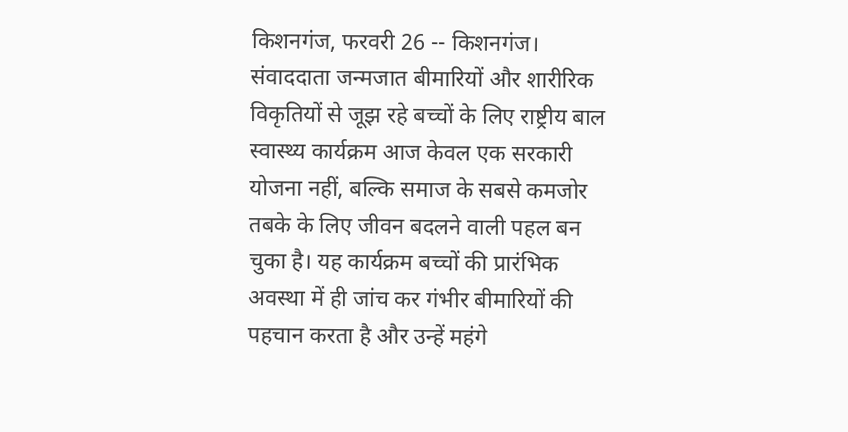किशनगंज, फरवरी 26 -- किशनगंज। संवाददाता जन्मजात बीमारियों और शारीरिक विकृतियों से जूझ रहे बच्चों के लिए राष्ट्रीय बाल स्वास्थ्य कार्यक्रम आज केवल एक सरकारी योजना नहीं, बल्कि समाज के सबसे कमजोर तबके के लिए जीवन बदलने वाली पहल बन चुका है। यह कार्यक्रम बच्चों की प्रारंभिक अवस्था में ही जांच कर गंभीर बीमारियों की पहचान करता है और उन्हें महंगे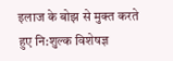इलाज के बोझ से मुक्त करते हुए नि:शुल्क विशेषज्ञ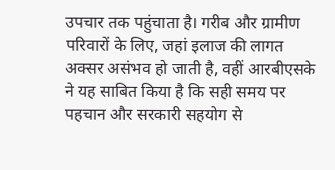उपचार तक पहुंचाता है। गरीब और ग्रामीण परिवारों के लिए, जहां इलाज की लागत अक्सर असंभव हो जाती है, वहीं आरबीएसके ने यह साबित किया है कि सही समय पर पहचान और सरकारी सहयोग से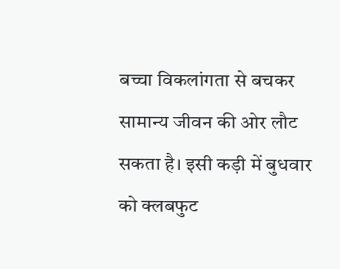बच्चा विकलांगता से बचकर सामान्य जीवन की ओर लौट सकता है। इसी कड़ी में बुधवार को क्लबफुट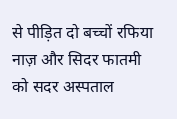से पीड़ित दो बच्चों रफिया नाज़ और सिदर फातमी को सदर अस्पताल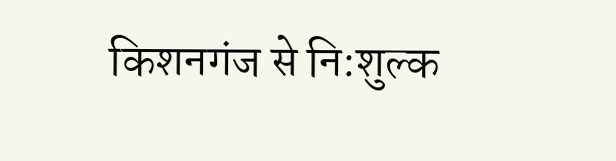किशनगंज से नि:शुल्क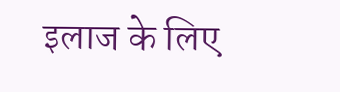इलाज के लिए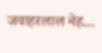जवाहरलाल नेह...